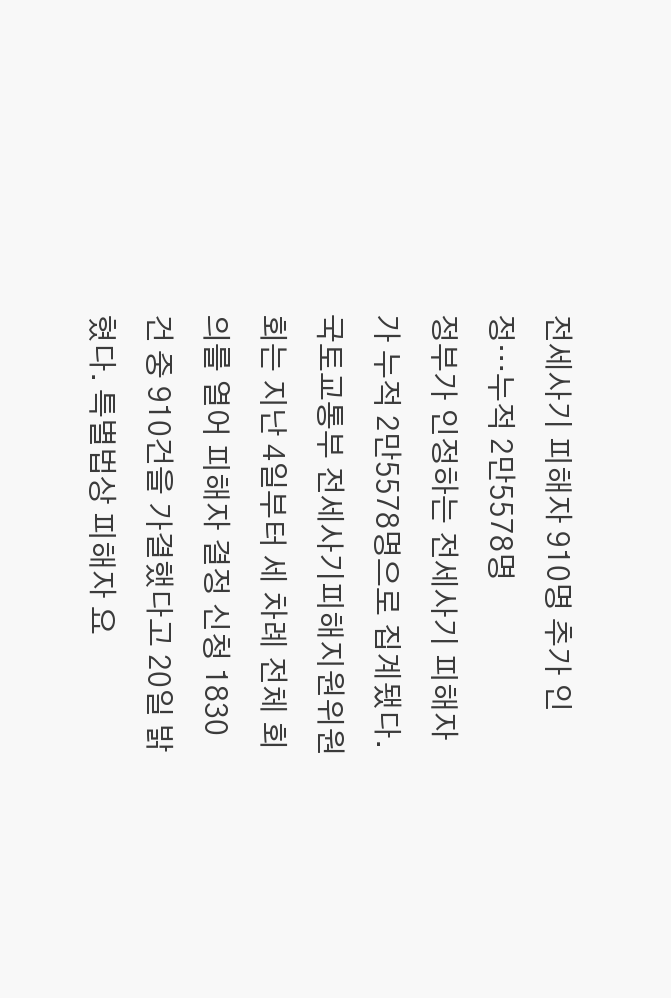전세사기 피해자 910명 추가 인정…누적 2만5578명
정부가 인정하는 전세사기 피해자가 누적 2만5578명으로 집계됐다. 국토교통부 전세사기피해지원위원회는 지난 4일부터 세 차례 전체 회의를 열어 피해자 결정 신청 1830건 중 910건을 가결했다고 20일 밝혔다. 특별법상 피해자 요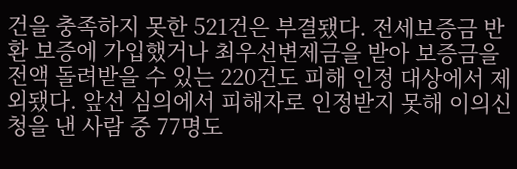건을 충족하지 못한 521건은 부결됐다. 전세보증금 반환 보증에 가입했거나 최우선변제금을 받아 보증금을 전액 돌려받을 수 있는 220건도 피해 인정 대상에서 제외됐다. 앞선 심의에서 피해자로 인정받지 못해 이의신청을 낸 사람 중 77명도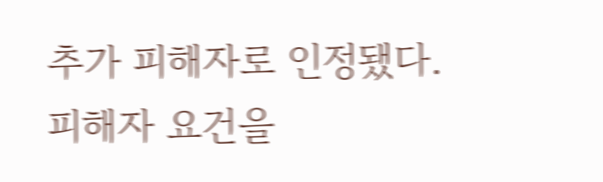추가 피해자로 인정됐다. 피해자 요건을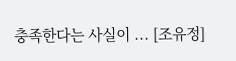충족한다는 사실이 ... [조유정]